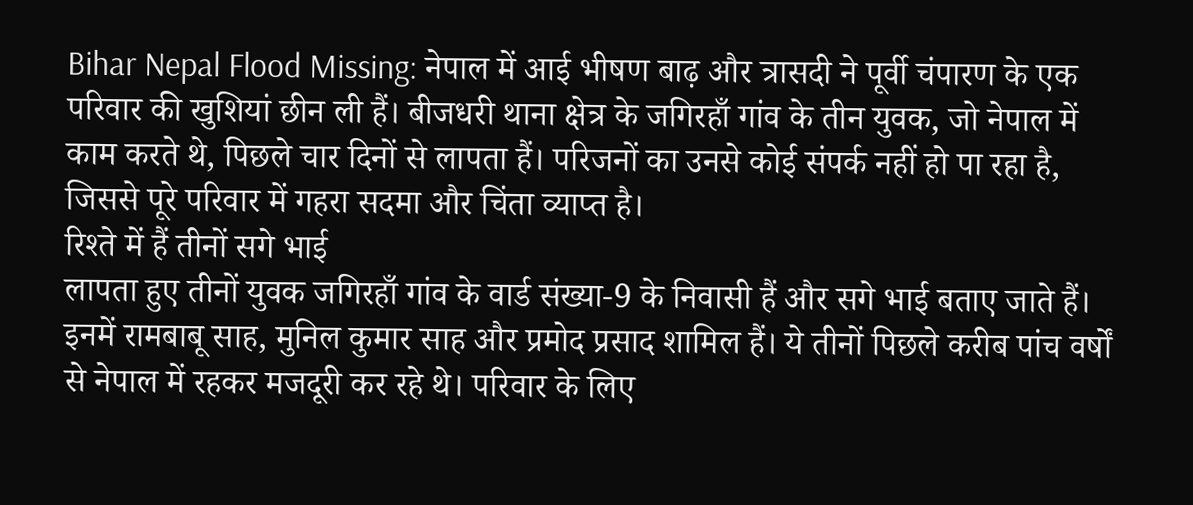Bihar Nepal Flood Missing: नेपाल में आई भीषण बाढ़ और त्रासदी ने पूर्वी चंपारण के एक परिवार की खुशियां छीन ली हैं। बीजधरी थाना क्षेत्र के जगिरहाँ गांव के तीन युवक, जो नेपाल में काम करते थे, पिछले चार दिनों से लापता हैं। परिजनों का उनसे कोई संपर्क नहीं हो पा रहा है, जिससे पूरे परिवार में गहरा सदमा और चिंता व्याप्त है।
रिश्ते में हैं तीनों सगे भाई
लापता हुए तीनों युवक जगिरहाँ गांव के वार्ड संख्या-9 के निवासी हैं और सगे भाई बताए जाते हैं। इनमें रामबाबू साह, मुनिल कुमार साह और प्रमोद प्रसाद शामिल हैं। ये तीनों पिछले करीब पांच वर्षों से नेपाल में रहकर मजदूरी कर रहे थे। परिवार के लिए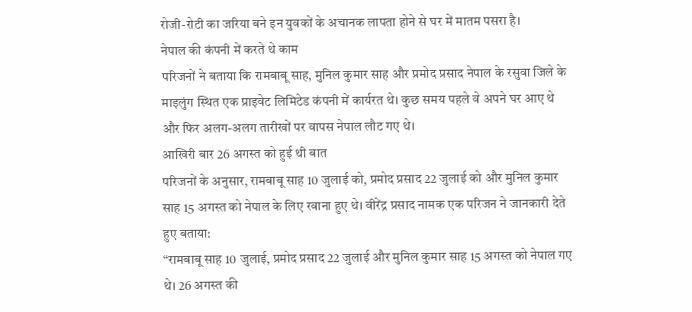रोजी-रोटी का जरिया बने इन युवकों के अचानक लापता होने से घर में मातम पसरा है।
नेपाल की कंपनी में करते थे काम
परिजनों ने बताया कि रामबाबू साह, मुनिल कुमार साह और प्रमोद प्रसाद नेपाल के रसुवा जिले के माइलुंग स्थित एक प्राइवेट लिमिटेड कंपनी में कार्यरत थे। कुछ समय पहले वे अपने घर आए थे और फिर अलग-अलग तारीखों पर वापस नेपाल लौट गए थे।
आखिरी बार 26 अगस्त को हुई थी बात
परिजनों के अनुसार, रामबाबू साह 10 जुलाई को, प्रमोद प्रसाद 22 जुलाई को और मुनिल कुमार साह 15 अगस्त को नेपाल के लिए रवाना हुए थे। वीरेंद्र प्रसाद नामक एक परिजन ने जानकारी देते हुए बताया:
“रामबाबू साह 10 जुलाई, प्रमोद प्रसाद 22 जुलाई और मुनिल कुमार साह 15 अगस्त को नेपाल गए थे। 26 अगस्त की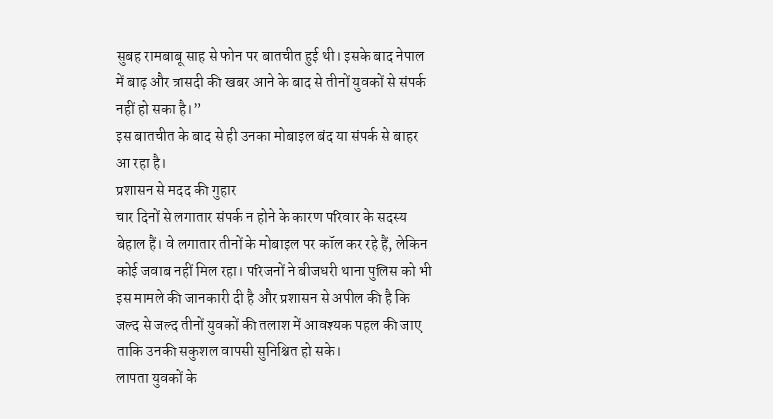सुबह रामबाबू साह से फोन पर बातचीत हुई थी। इसके बाद नेपाल में बाढ़ और त्रासदी की खबर आने के बाद से तीनों युवकों से संपर्क नहीं हो सका है।”
इस बातचीत के बाद से ही उनका मोबाइल बंद या संपर्क से बाहर आ रहा है।
प्रशासन से मदद की गुहार
चार दिनों से लगातार संपर्क न होने के कारण परिवार के सदस्य बेहाल हैं। वे लगातार तीनों के मोबाइल पर कॉल कर रहे हैं, लेकिन कोई जवाब नहीं मिल रहा। परिजनों ने बीजधरी थाना पुलिस को भी इस मामले की जानकारी दी है और प्रशासन से अपील की है कि जल्द से जल्द तीनों युवकों की तलाश में आवश्यक पहल की जाए ताकि उनकी सकुशल वापसी सुनिश्चित हो सके।
लापता युवकों के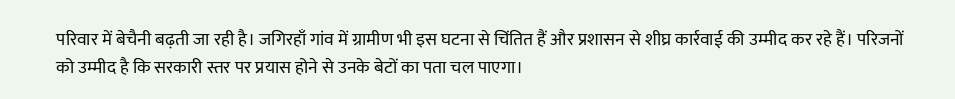परिवार में बेचैनी बढ़ती जा रही है। जगिरहाँ गांव में ग्रामीण भी इस घटना से चिंतित हैं और प्रशासन से शीघ्र कार्रवाई की उम्मीद कर रहे हैं। परिजनों को उम्मीद है कि सरकारी स्तर पर प्रयास होने से उनके बेटों का पता चल पाएगा।